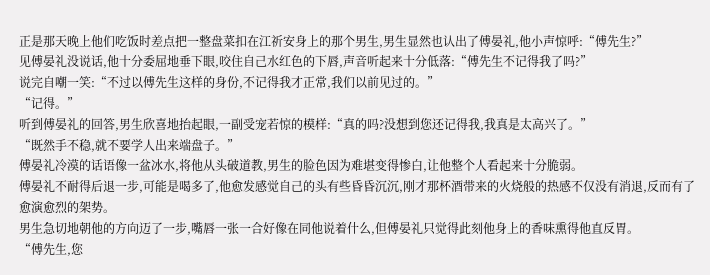正是那天晚上他们吃饭时差点把一整盘菜扣在江祈安身上的那个男生,男生显然也认出了傅晏礼,他小声惊呼:“傅先生?”
见傅晏礼没说话,他十分委屈地垂下眼,咬住自己水红色的下唇,声音听起来十分低落:“傅先生不记得我了吗?”
说完自嘲一笑:“不过以傅先生这样的身份,不记得我才正常,我们以前见过的。”
“记得。”
听到傅晏礼的回答,男生欣喜地抬起眼,一副受宠若惊的模样:“真的吗?没想到您还记得我,我真是太高兴了。”
“既然手不稳,就不要学人出来端盘子。”
傅晏礼冷漠的话语像一盆冰水,将他从头破道教,男生的脸色因为难堪变得惨白,让他整个人看起来十分脆弱。
傅晏礼不耐得后退一步,可能是喝多了,他愈发感觉自己的头有些昏昏沉沉,刚才那杯酒带来的火烧般的热感不仅没有消退,反而有了愈演愈烈的架势。
男生急切地朝他的方向迈了一步,嘴唇一张一合好像在同他说着什么,但傅晏礼只觉得此刻他身上的香味熏得他直反胃。
“傅先生,您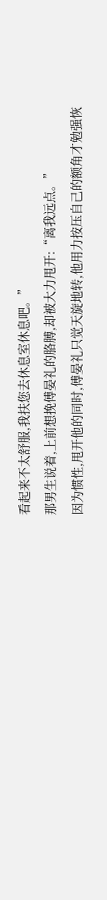看起来不太舒服,我扶您去休息室休息吧。”
那男生说着,上前想挽傅晏礼的胳膊,却被大力甩开:“离我远点。”
因为惯性,甩开他的同时,傅晏礼只觉天旋地转,他用力按压自己的额角才勉强恢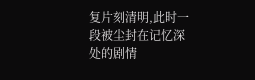复片刻清明,此时一段被尘封在记忆深处的剧情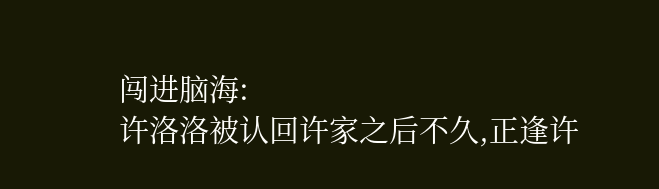闯进脑海:
许洛洛被认回许家之后不久,正逢许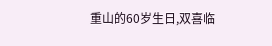重山的60岁生日,双喜临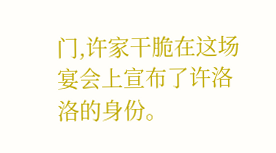门,许家干脆在这场宴会上宣布了许洛洛的身份。